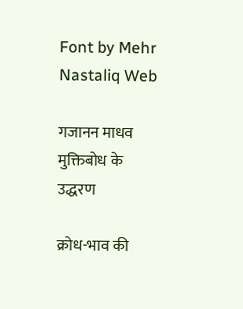Font by Mehr Nastaliq Web

गजानन माधव मुक्तिबोध के उद्धरण

क्रोध-भाव की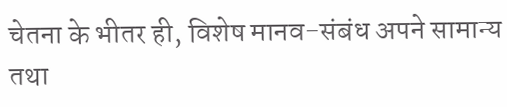चेतना के भीतर ही, विशेष मानव-संबंध अपने सामान्य तथा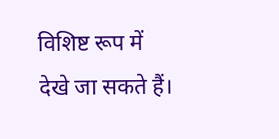विशिष्ट रूप में देखे जा सकते हैं।